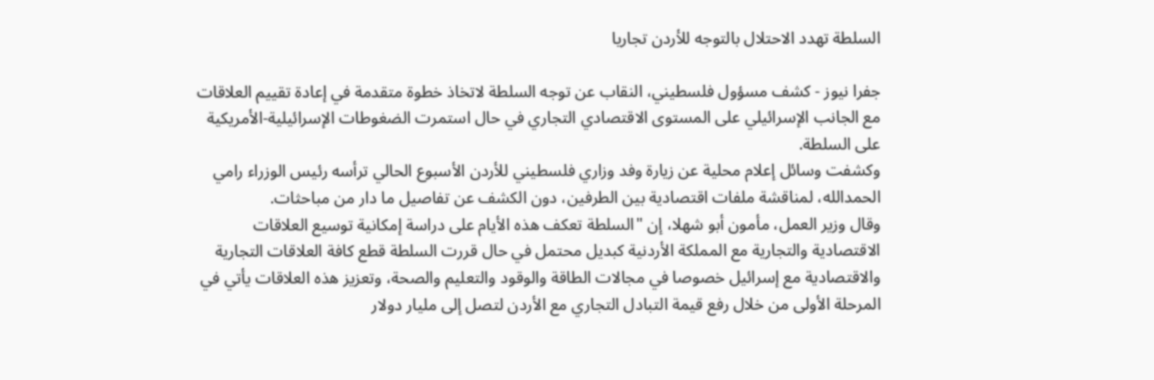السلطة تهدد الاحتلال بالتوجه للأردن تجاريا

جفرا نيوز - كشف مسؤول فلسطيني، النقاب عن توجه السلطة لاتخاذ خطوة متقدمة في إعادة تقييم العلاقات مع الجانب الإسرائيلي على المستوى الاقتصادي التجاري في حال استمرت الضغوطات الإسرائيلية-الأمريكية على السلطة.
وكشفت وسائل إعلام محلية عن زيارة وفد وزاري فلسطيني للأردن الأسبوع الحالي ترأسه رئيس الوزراء رامي الحمدالله، لمناقشة ملفات اقتصادية بين الطرفين، دون الكشف عن تفاصيل ما دار من مباحثات.
وقال وزير العمل، مأمون أبو شهلا، إن "السلطة تعكف هذه الأيام على دراسة إمكانية توسيع العلاقات الاقتصادية والتجارية مع المملكة الأردنية كبديل محتمل في حال قررت السلطة قطع كافة العلاقات التجارية والاقتصادية مع إسرائيل خصوصا في مجالات الطاقة والوقود والتعليم والصحة، وتعزيز هذه العلاقات يأتي في المرحلة الأولى من خلال رفع قيمة التبادل التجاري مع الأردن لتصل إلى مليار دولار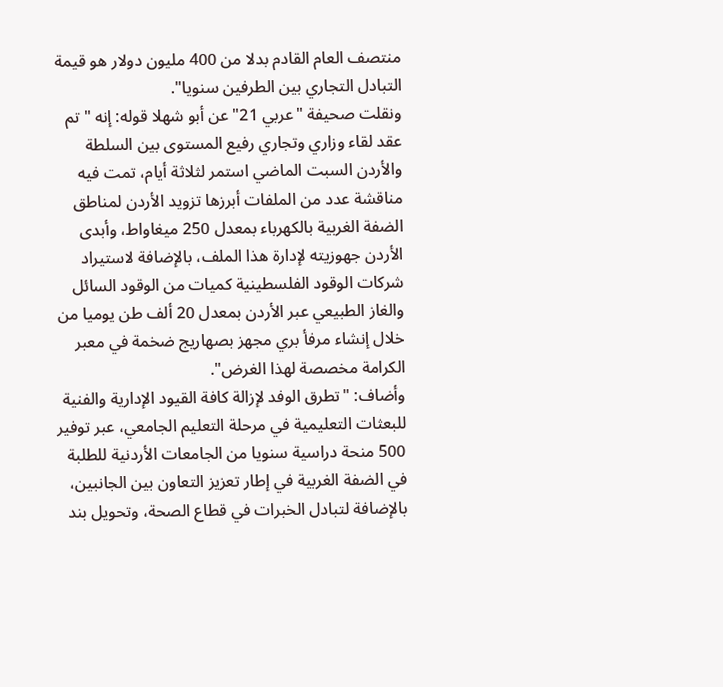منتصف العام القادم بدلا من 400 مليون دولار هو قيمة التبادل التجاري بين الطرفين سنويا".
ونقلت صحيفة "عربي 21" عن أبو شهلا قوله: إنه "تم عقد لقاء وزاري وتجاري رفيع المستوى بين السلطة والأردن السبت الماضي استمر لثلاثة أيام، تمت فيه مناقشة عدد من الملفات أبرزها تزويد الأردن لمناطق الضفة الغربية بالكهرباء بمعدل 250 ميغاواط، وأبدى الأردن جهوزيته لإدارة هذا الملف، بالإضافة لاستيراد شركات الوقود الفلسطينية كميات من الوقود السائل والغاز الطبيعي عبر الأردن بمعدل 20 ألف طن يوميا من خلال إنشاء مرفأ بري مجهز بصهاريج ضخمة في معبر الكرامة مخصصة لهذا الغرض".
وأضاف: "تطرق الوفد لإزالة كافة القيود الإدارية والفنية للبعثات التعليمية في مرحلة التعليم الجامعي، عبر توفير 500 منحة دراسية سنويا من الجامعات الأردنية للطلبة في الضفة الغربية في إطار تعزيز التعاون بين الجانبين، بالإضافة لتبادل الخبرات في قطاع الصحة، وتحويل بند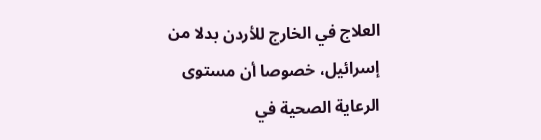العلاج في الخارج للأردن بدلا من إسرائيل، خصوصا أن مستوى الرعاية الصحية في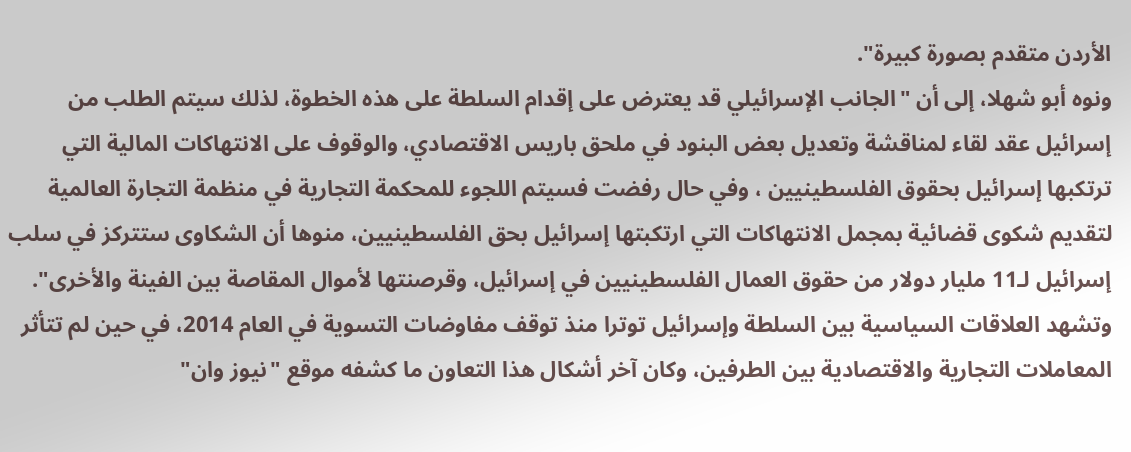الأردن متقدم بصورة كبيرة".
ونوه أبو شهلا، إلى أن "الجانب الإسرائيلي قد يعترض على إقدام السلطة على هذه الخطوة، لذلك سيتم الطلب من إسرائيل عقد لقاء لمناقشة وتعديل بعض البنود في ملحق باريس الاقتصادي، والوقوف على الانتهاكات المالية التي ترتكبها إسرائيل بحقوق الفلسطينيين ، وفي حال رفضت فسيتم اللجوء للمحكمة التجارية في منظمة التجارة العالمية لتقديم شكوى قضائية بمجمل الانتهاكات التي ارتكبتها إسرائيل بحق الفلسطينيين، منوها أن الشكاوى ستتركز في سلب إسرائيل لـ11 مليار دولار من حقوق العمال الفلسطينيين في إسرائيل، وقرصنتها لأموال المقاصة بين الفينة والأخرى".
وتشهد العلاقات السياسية بين السلطة وإسرائيل توترا منذ توقف مفاوضات التسوية في العام 2014، في حين لم تتأثر المعاملات التجارية والاقتصادية بين الطرفين، وكان آخر أشكال هذا التعاون ما كشفه موقع "نيوز وان"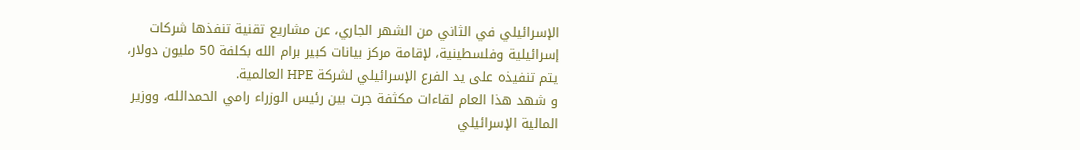الإسرائيلي في الثاني من الشهر الجاري، عن مشاريع تقنية تنفذها شركات إسرائيلية وفلسطينية، لإقامة مركز بيانات كبير برام الله بكلفة 50 مليون دولار، يتم تنفيذه على يد الفرع الإسرائيلي لشركة HPE العالمية.
و شهد هذا العام لقاءات مكثفة جرت بين رئيس الوزراء رامي الحمدالله، ووزير المالية الإسرائيلي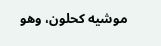موشيه كحلون، وهو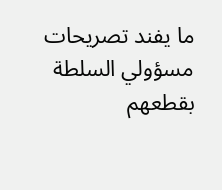ما يفند تصريحات مسؤولي السلطة بقطعهم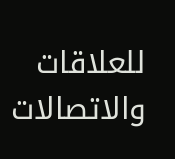للعلاقات والاتصالات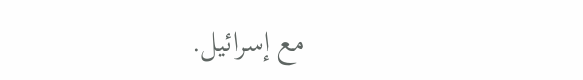مع إسرائيل.